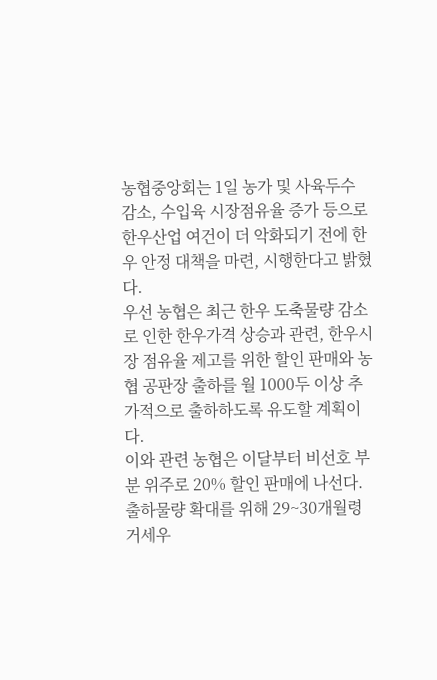농협중앙회는 1일 농가 및 사육두수 감소, 수입육 시장점유율 증가 등으로 한우산업 여건이 더 악화되기 전에 한우 안정 대책을 마련, 시행한다고 밝혔다.
우선 농협은 최근 한우 도축물량 감소로 인한 한우가격 상승과 관련, 한우시장 점유율 제고를 위한 할인 판매와 농협 공판장 출하를 월 1000두 이상 추가적으로 출하하도록 유도할 계획이다.
이와 관련 농협은 이달부터 비선호 부분 위주로 20% 할인 판매에 나선다. 출하물량 확대를 위해 29~30개월령 거세우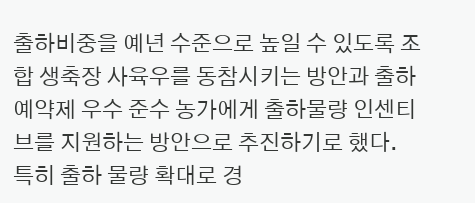출하비중을 예년 수준으로 높일 수 있도록 조합 생축장 사육우를 동참시키는 방안과 출하예약제 우수 준수 농가에게 출하물량 인센티브를 지원하는 방안으로 추진하기로 했다.
특히 출하 물량 확대로 경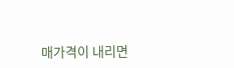매가격이 내리면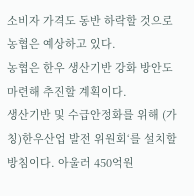소비자 가격도 동반 하락할 것으로 농협은 예상하고 있다.
농협은 한우 생산기반 강화 방안도 마련해 추진할 계획이다.
생산기반 및 수급안정화를 위해 (가칭)한우산업 발전 위원회‘를 설치할 방침이다. 아울러 450억원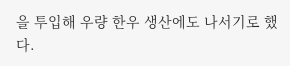을 투입해 우량 한우 생산에도 나서기로 했다.